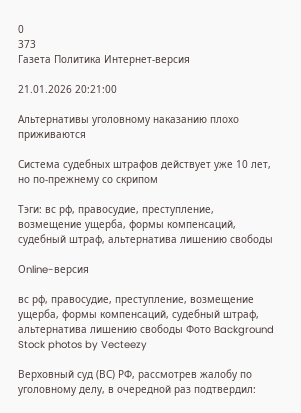0
373
Газета Политика Интернет-версия

21.01.2026 20:21:00

Альтернативы уголовному наказанию плохо приживаются

Система судебных штрафов действует уже 10 лет, но по-прежнему со скрипом

Тэги: вс рф, правосудие, преступление, возмещение ущерба, формы компенсаций, судебный штраф, альтернатива лишению свободы

Оnline-версия

вс рф, правосудие, преступление, возмещение ущерба, формы компенсаций, судебный штраф, альтернатива лишению свободы Фото Background Stock photos by Vecteezy

Верховный суд (ВС) РФ, рассмотрев жалобу по уголовному делу, в очередной раз подтвердил: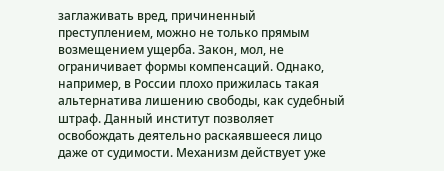заглаживать вред, причиненный преступлением, можно не только прямым возмещением ущерба. Закон, мол, не ограничивает формы компенсаций. Однако, например, в России плохо прижилась такая альтернатива лишению свободы, как судебный штраф. Данный институт позволяет освобождать деятельно раскаявшееся лицо даже от судимости. Механизм действует уже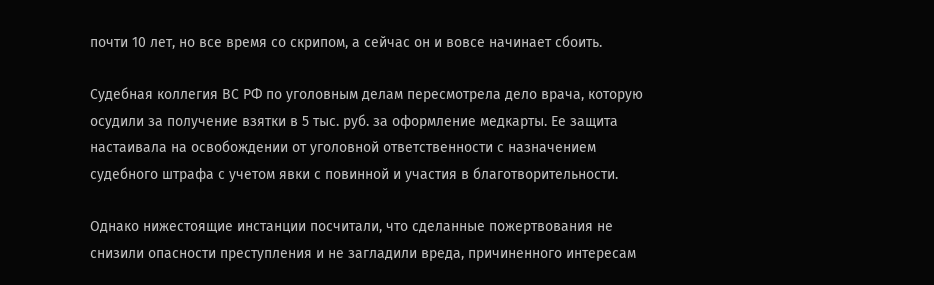почти 10 лет, но все время со скрипом, а сейчас он и вовсе начинает сбоить.

Судебная коллегия ВС РФ по уголовным делам пересмотрела дело врача, которую осудили за получение взятки в 5 тыс. руб. за оформление медкарты. Ее защита настаивала на освобождении от уголовной ответственности с назначением судебного штрафа с учетом явки с повинной и участия в благотворительности.

Однако нижестоящие инстанции посчитали, что сделанные пожертвования не снизили опасности преступления и не загладили вреда, причиненного интересам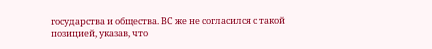государства и общества. ВС же не согласился с такой позицией, указав, что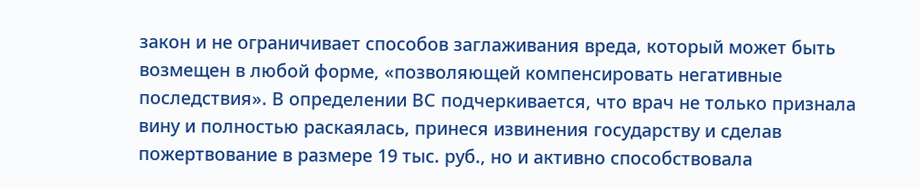закон и не ограничивает способов заглаживания вреда, который может быть возмещен в любой форме, «позволяющей компенсировать негативные последствия». В определении ВС подчеркивается, что врач не только признала вину и полностью раскаялась, принеся извинения государству и сделав пожертвование в размере 19 тыс. руб., но и активно способствовала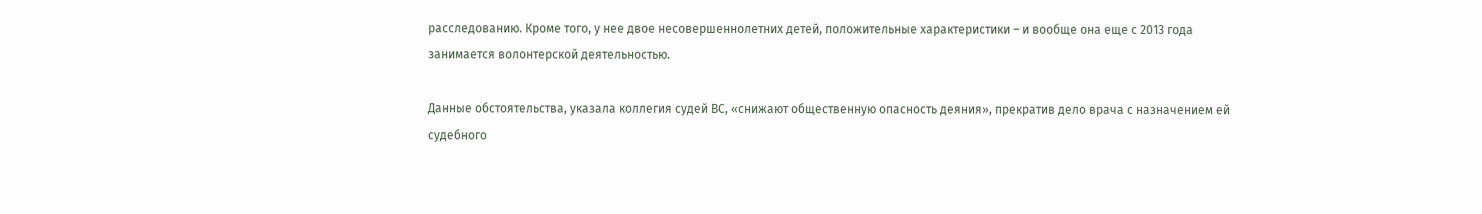расследованию. Кроме того, у нее двое несовершеннолетних детей, положительные характеристики – и вообще она еще с 2013 года занимается волонтерской деятельностью.

Данные обстоятельства, указала коллегия судей ВС, «снижают общественную опасность деяния», прекратив дело врача с назначением ей судебного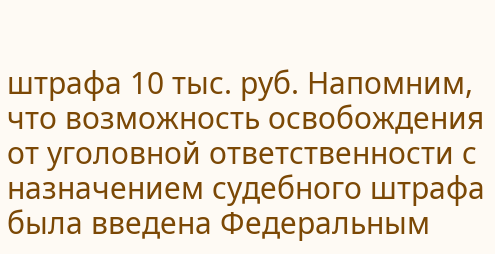штрафа 10 тыс. руб. Напомним, что возможность освобождения от уголовной ответственности с назначением судебного штрафа была введена Федеральным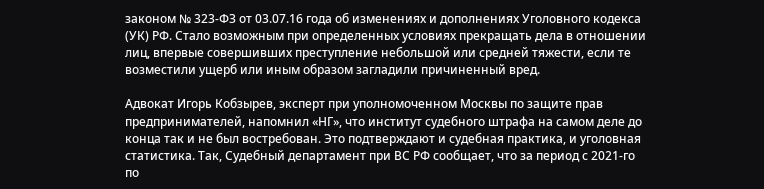законом № 323-ФЗ от 03.07.16 года об изменениях и дополнениях Уголовного кодекса (УК) РФ. Стало возможным при определенных условиях прекращать дела в отношении лиц, впервые совершивших преступление небольшой или средней тяжести, если те возместили ущерб или иным образом загладили причиненный вред.

Адвокат Игорь Кобзырев, эксперт при уполномоченном Москвы по защите прав предпринимателей, напомнил «НГ», что институт судебного штрафа на самом деле до конца так и не был востребован. Это подтверждают и судебная практика, и уголовная статистика. Так, Судебный департамент при ВС РФ сообщает, что за период с 2021-го по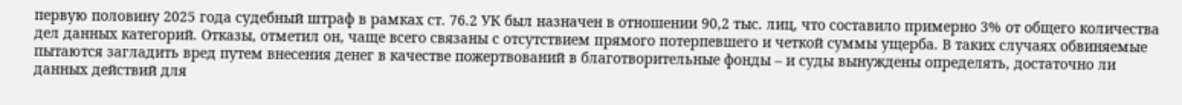первую половину 2025 года судебный штраф в рамках ст. 76.2 УК был назначен в отношении 90,2 тыс. лиц, что составило примерно 3% от общего количества дел данных категорий. Отказы, отметил он, чаще всего связаны с отсутствием прямого потерпевшего и четкой суммы ущерба. В таких случаях обвиняемые пытаются загладить вред путем внесения денег в качестве пожертвований в благотворительные фонды – и суды вынуждены определять, достаточно ли данных действий для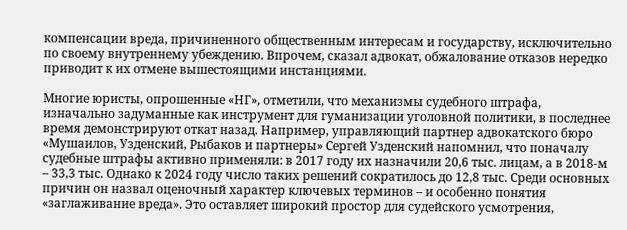компенсации вреда, причиненного общественным интересам и государству, исключительно по своему внутреннему убеждению. Впрочем, сказал адвокат, обжалование отказов нередко приводит к их отмене вышестоящими инстанциями.

Многие юристы, опрошенные «НГ», отметили, что механизмы судебного штрафа, изначально задуманные как инструмент для гуманизации уголовной политики, в последнее время демонстрируют откат назад. Например, управляющий партнер адвокатского бюро «Мушаилов, Узденский, Рыбаков и партнеры» Сергей Узденский напомнил, что поначалу судебные штрафы активно применяли: в 2017 году их назначили 20,6 тыс. лицам, а в 2018-м – 33,3 тыс. Однако к 2024 году число таких решений сократилось до 12,8 тыс. Среди основных причин он назвал оценочный характер ключевых терминов – и особенно понятия «заглаживание вреда». Это оставляет широкий простор для судейского усмотрения,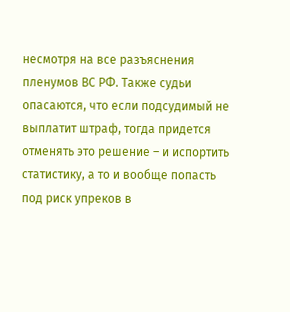несмотря на все разъяснения пленумов ВС РФ. Также судьи опасаются, что если подсудимый не выплатит штраф, тогда придется отменять это решение – и испортить статистику, а то и вообще попасть под риск упреков в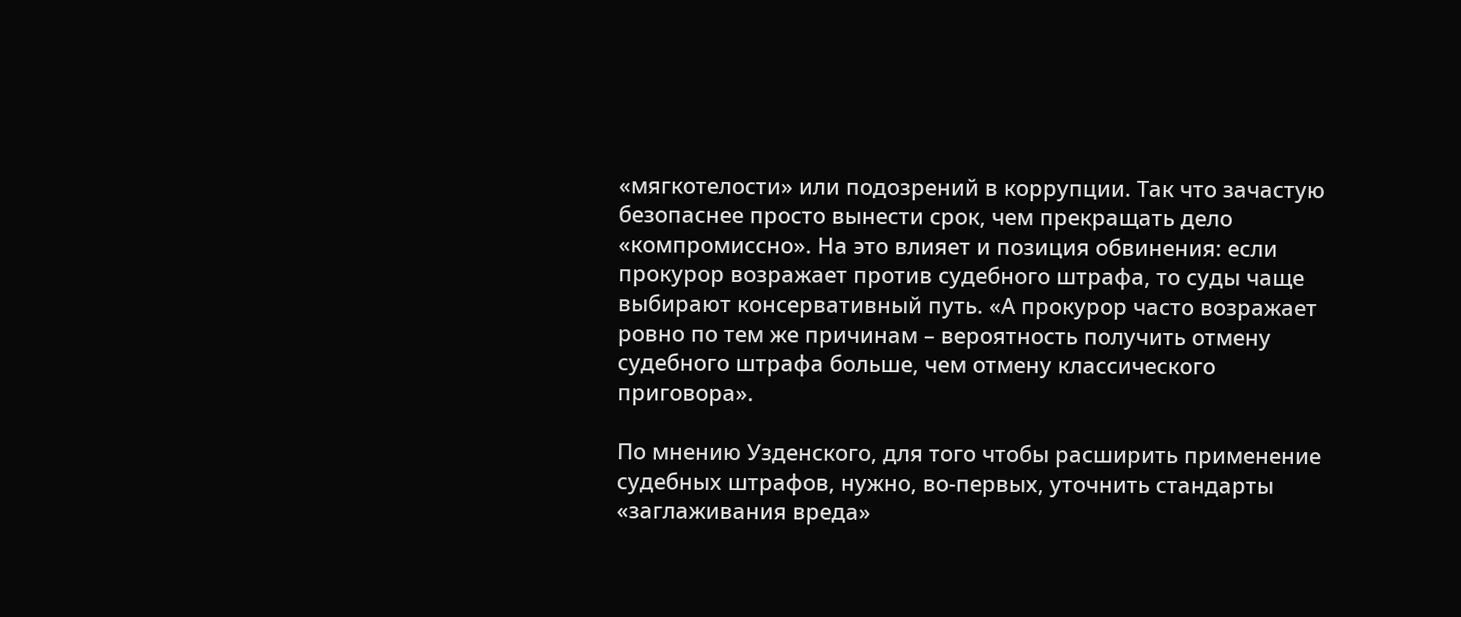«мягкотелости» или подозрений в коррупции. Так что зачастую безопаснее просто вынести срок, чем прекращать дело «компромиссно». На это влияет и позиция обвинения: если прокурор возражает против судебного штрафа, то суды чаще выбирают консервативный путь. «А прокурор часто возражает ровно по тем же причинам – вероятность получить отмену судебного штрафа больше, чем отмену классического приговора».

По мнению Узденского, для того чтобы расширить применение судебных штрафов, нужно, во-первых, уточнить стандарты «заглаживания вреда»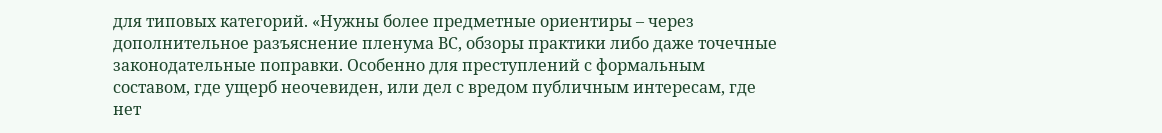для типовых категорий. «Нужны более предметные ориентиры – через дополнительное разъяснение пленума ВС, обзоры практики либо даже точечные законодательные поправки. Особенно для преступлений с формальным составом, где ущерб неочевиден, или дел с вредом публичным интересам, где нет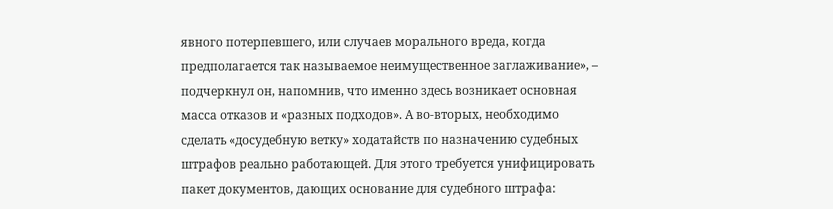явного потерпевшего, или случаев морального вреда, когда предполагается так называемое неимущественное заглаживание», – подчеркнул он, напомнив, что именно здесь возникает основная масса отказов и «разных подходов». А во-вторых, необходимо сделать «досудебную ветку» ходатайств по назначению судебных штрафов реально работающей. Для этого требуется унифицировать пакет документов, дающих основание для судебного штрафа: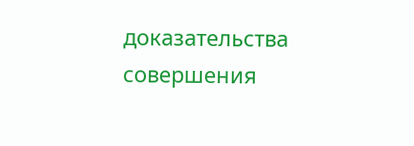доказательства совершения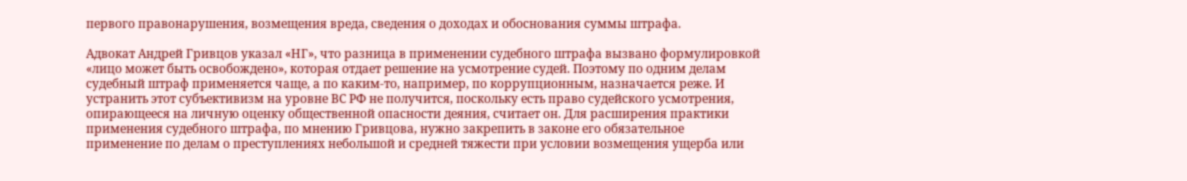первого правонарушения, возмещения вреда, сведения о доходах и обоснования суммы штрафа.

Адвокат Андрей Гривцов указал «НГ», что разница в применении судебного штрафа вызвано формулировкой «лицо может быть освобождено», которая отдает решение на усмотрение судей. Поэтому по одним делам судебный штраф применяется чаще, а по каким-то, например, по коррупционным, назначается реже. И устранить этот субъективизм на уровне ВС РФ не получится, поскольку есть право судейского усмотрения, опирающееся на личную оценку общественной опасности деяния, считает он. Для расширения практики применения судебного штрафа, по мнению Гривцова, нужно закрепить в законе его обязательное применение по делам о преступлениях небольшой и средней тяжести при условии возмещения ущерба или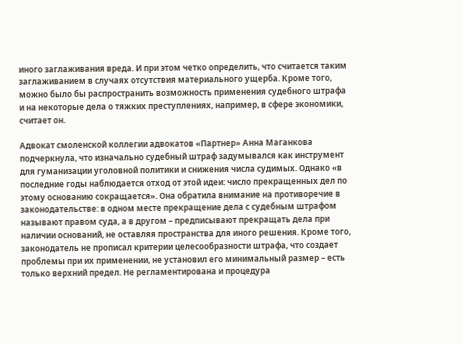иного заглаживания вреда. И при этом четко определить, что считается таким заглаживанием в случаях отсутствия материального ущерба. Кроме того, можно было бы распространить возможность применения судебного штрафа и на некоторые дела о тяжких преступлениях, например, в сфере экономики, считает он.

Адвокат смоленской коллегии адвокатов «Партнер» Анна Маганкова подчеркнула, что изначально судебный штраф задумывался как инструмент для гуманизации уголовной политики и снижения числа судимых. Однако «в последние годы наблюдается отход от этой идеи: число прекращенных дел по этому основанию сокращается». Она обратила внимание на противоречие в законодательстве: в одном месте прекращение дела с судебным штрафом называют правом суда, а в другом – предписывают прекращать дела при наличии оснований, не оставляя пространства для иного решения. Кроме того, законодатель не прописал критерии целесообразности штрафа, что создает проблемы при их применении, не установил его минимальный размер – есть только верхний предел. Не регламентирована и процедура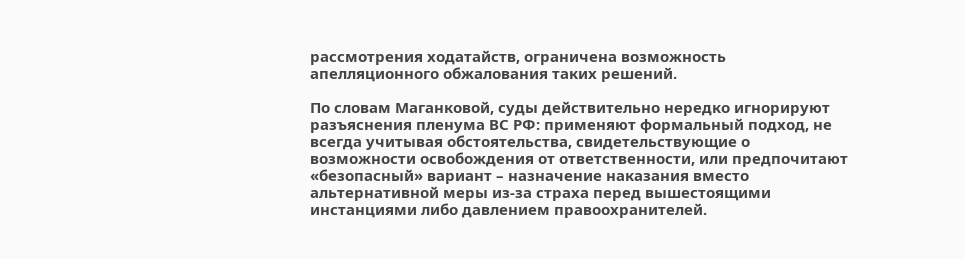рассмотрения ходатайств, ограничена возможность апелляционного обжалования таких решений.

По словам Маганковой, суды действительно нередко игнорируют разъяснения пленума ВС РФ: применяют формальный подход, не всегда учитывая обстоятельства, свидетельствующие о возможности освобождения от ответственности, или предпочитают «безопасный» вариант – назначение наказания вместо альтернативной меры из-за страха перед вышестоящими инстанциями либо давлением правоохранителей.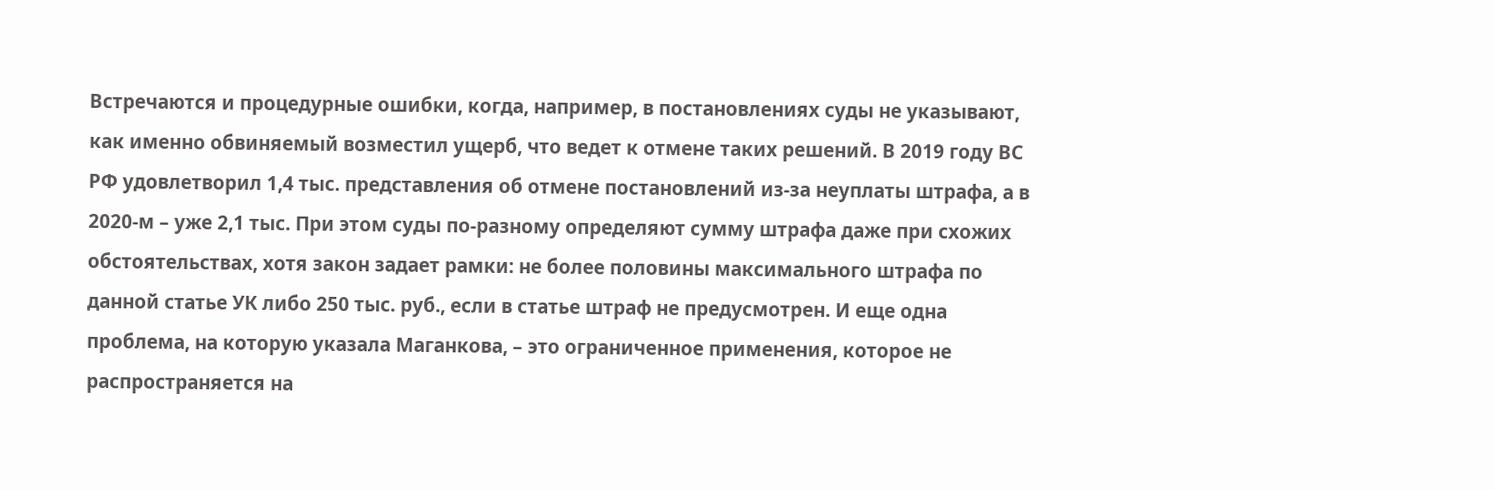Встречаются и процедурные ошибки, когда, например, в постановлениях суды не указывают, как именно обвиняемый возместил ущерб, что ведет к отмене таких решений. В 2019 году ВС РФ удовлетворил 1,4 тыс. представления об отмене постановлений из-за неуплаты штрафа, а в 2020-м – уже 2,1 тыс. При этом суды по-разному определяют сумму штрафа даже при схожих обстоятельствах, хотя закон задает рамки: не более половины максимального штрафа по данной статье УК либо 250 тыс. руб., если в статье штраф не предусмотрен. И еще одна проблема, на которую указала Маганкова, – это ограниченное применения, которое не распространяется на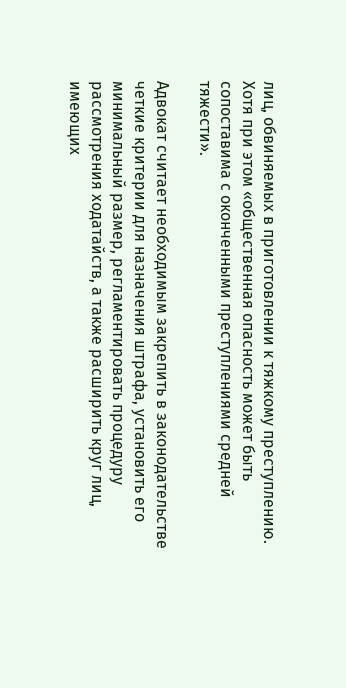лиц, обвиняемых в приготовлении к тяжкому преступлению. Хотя при этом «общественная опасность может быть сопоставима с оконченными преступлениями средней тяжести».

Адвокат считает необходимым закрепить в законодательстве четкие критерии для назначения штрафа, установить его минимальный размер, регламентировать процедуру рассмотрения ходатайств, а также расширить круг лиц, имеющих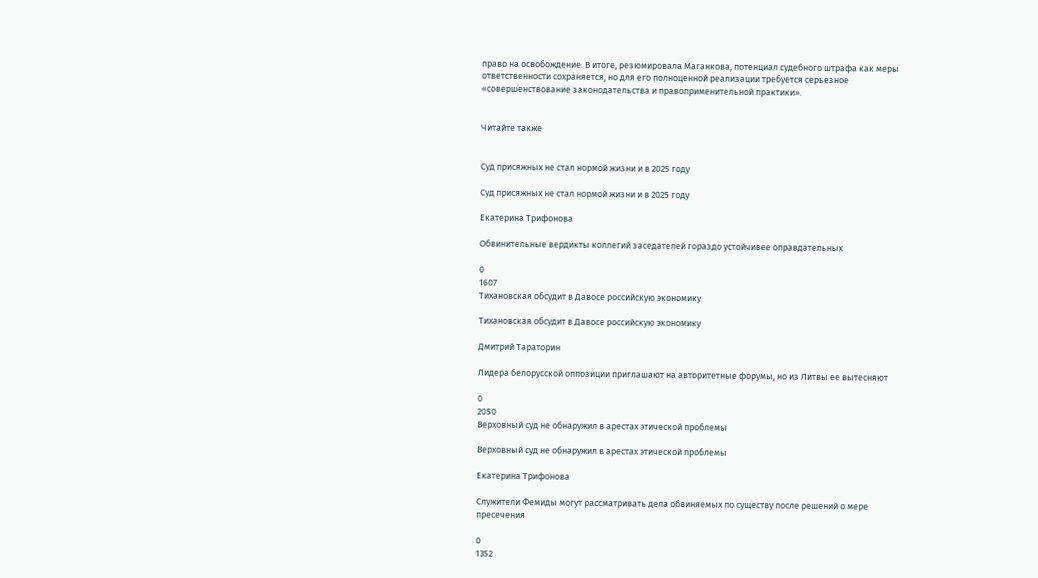право на освобождение. В итоге, резюмировала Маганкова, потенциал судебного штрафа как меры ответственности сохраняется, но для его полноценной реализации требуется серьезное «совершенствование законодательства и правоприменительной практики».


Читайте также


Суд присяжных не стал нормой жизни и в 2025 году

Суд присяжных не стал нормой жизни и в 2025 году

Екатерина Трифонова

Обвинительные вердикты коллегий заседателей гораздо устойчивее оправдательных

0
1607
Тихановская обсудит в Давосе российскую экономику

Тихановская обсудит в Давосе российскую экономику

Дмитрий Тараторин

Лидера белорусской оппозиции приглашают на авторитетные форумы, но из Литвы ее вытесняют

0
2050
Верховный суд не обнаружил в арестах этической проблемы

Верховный суд не обнаружил в арестах этической проблемы

Екатерина Трифонова

Служители Фемиды могут рассматривать дела обвиняемых по существу после решений о мере пресечения

0
1352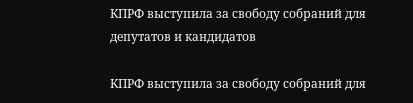КПРФ выступила за свободу собраний для депутатов и кандидатов

КПРФ выступила за свободу собраний для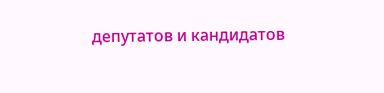депутатов и кандидатов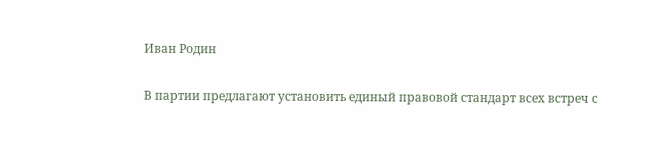Иван Родин

В партии предлагают установить единый правовой стандарт всех встреч с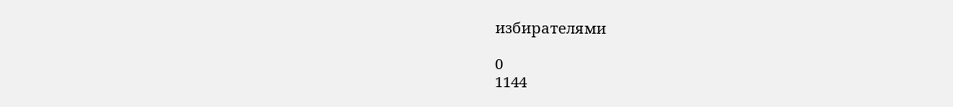избирателями

0
1144